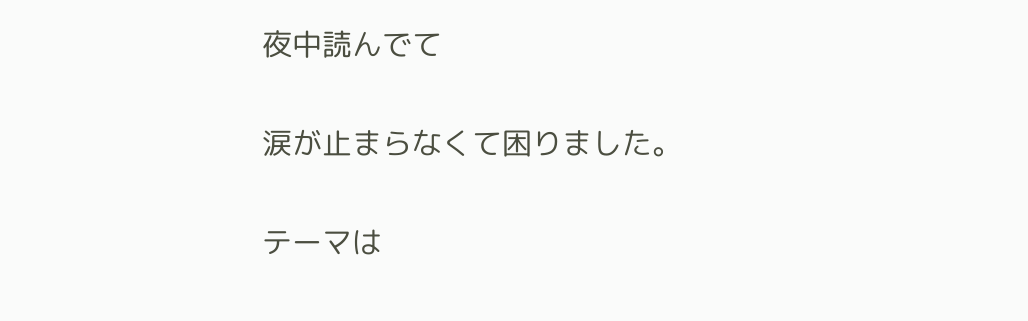夜中読んでて


涙が止まらなくて困りました。


テーマは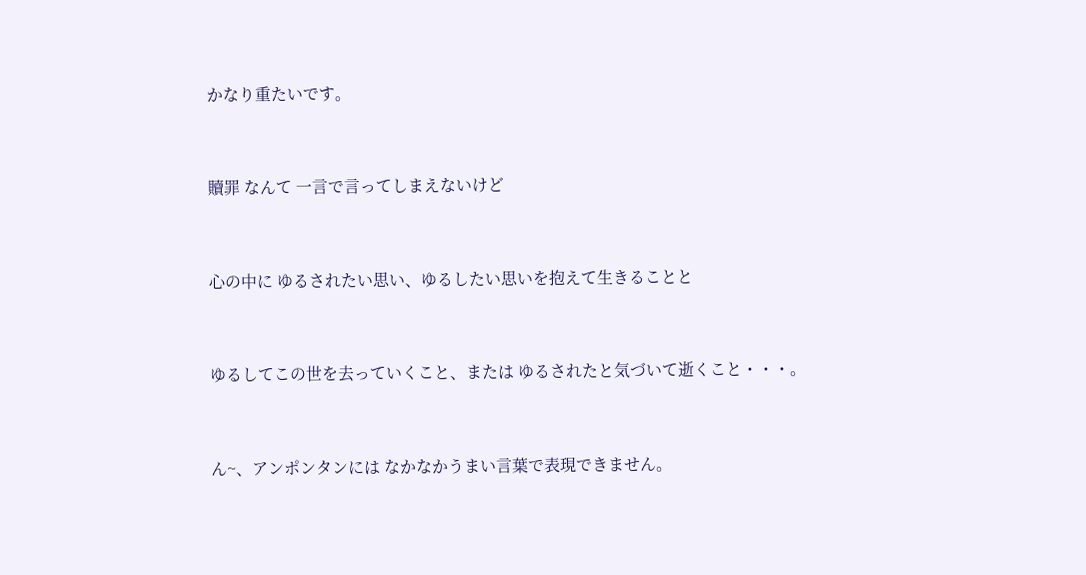かなり重たいです。


贖罪 なんて 一言で言ってしまえないけど


心の中に ゆるされたい思い、ゆるしたい思いを抱えて生きることと


ゆるしてこの世を去っていくこと、または ゆるされたと気づいて逝くこと・・・。


ん~、アンポンタンには なかなかうまい言葉で表現できません。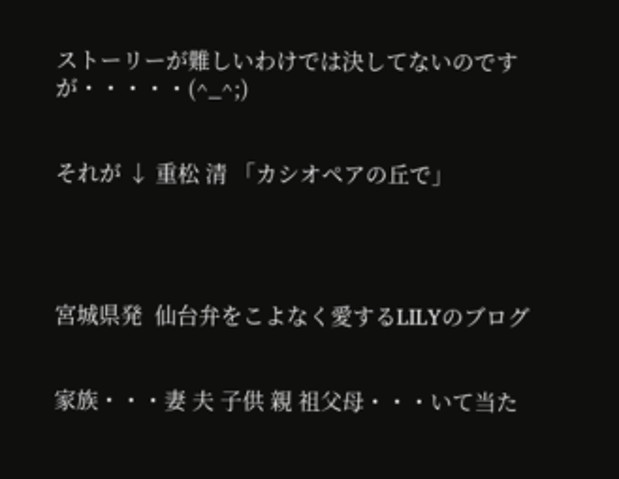ストーリーが難しいわけでは決してないのですが・・・・・(^_^;)


それが ↓ 重松 清 「カシオペアの丘で」




宮城県発  仙台弁をこよなく愛するLILYのブログ


家族・・・妻 夫 子供 親 祖父母・・・いて当た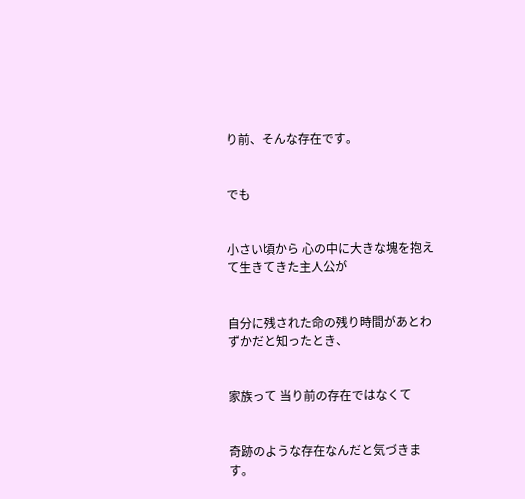り前、そんな存在です。


でも


小さい頃から 心の中に大きな塊を抱えて生きてきた主人公が


自分に残された命の残り時間があとわずかだと知ったとき、


家族って 当り前の存在ではなくて


奇跡のような存在なんだと気づきます。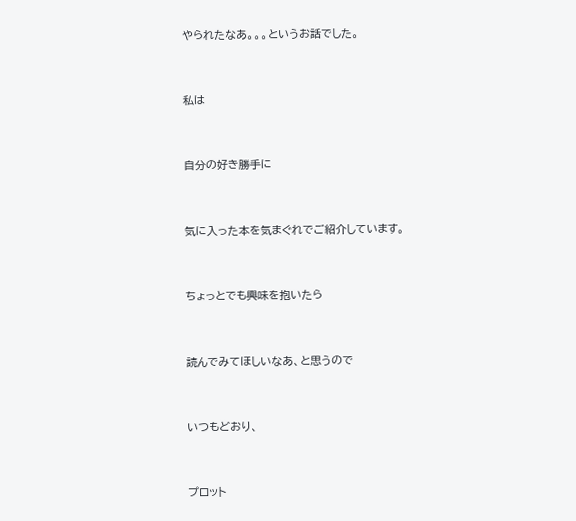やられたなあ。。。というお話でした。


私は


自分の好き勝手に


気に入った本を気まぐれでご紹介しています。


ちょっとでも興味を抱いたら


読んでみてほしいなあ、と思うので


いつもどおり、


プロット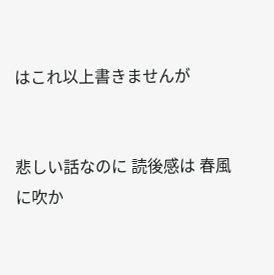はこれ以上書きませんが


悲しい話なのに 読後感は 春風に吹か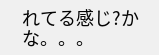れてる感じ?かな。。。